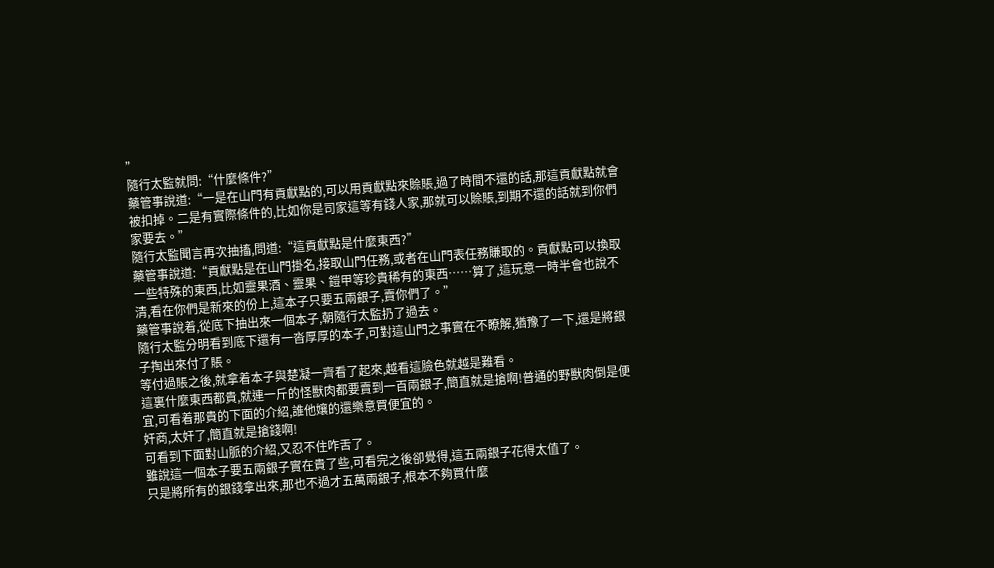”
隨行太監就問:“什麼條件?”
藥管事說道:“一是在山門有貢獻點的,可以用貢獻點來賒賬,過了時間不還的話,那這貢獻點就會被扣掉。二是有實際條件的,比如你是司家這等有錢人家,那就可以賒賬,到期不還的話就到你們家要去。”
隨行太監聞言再次抽搐,問道:“這貢獻點是什麼東西?”
藥管事說道:“貢獻點是在山門掛名,接取山門任務,或者在山門表任務賺取的。貢獻點可以換取一些特殊的東西,比如靈果酒、靈果、鎧甲等珍貴稀有的東西……算了,這玩意一時半會也說不清,看在你們是新來的份上,這本子只要五兩銀子,賣你們了。”
藥管事說着,從底下抽出來一個本子,朝隨行太監扔了過去。
隨行太監分明看到底下還有一沓厚厚的本子,可對這山門之事實在不瞭解,猶豫了一下,還是將銀子掏出來付了賬。
等付過賬之後,就拿着本子與楚凝一齊看了起來,越看這臉色就越是難看。
這裏什麼東西都貴,就連一斤的怪獸肉都要賣到一百兩銀子,簡直就是搶啊!普通的野獸肉倒是便宜,可看着那貴的下面的介紹,誰他孃的還樂意買便宜的。
奸商,太奸了,簡直就是搶錢啊!
可看到下面對山脈的介紹,又忍不住咋舌了。
雖說這一個本子要五兩銀子實在貴了些,可看完之後卻覺得,這五兩銀子花得太值了。
只是將所有的銀錢拿出來,那也不過才五萬兩銀子,根本不夠買什麼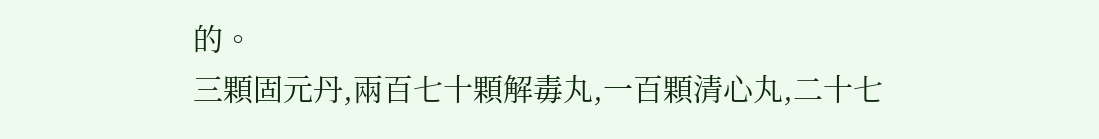的。
三顆固元丹,兩百七十顆解毒丸,一百顆清心丸,二十七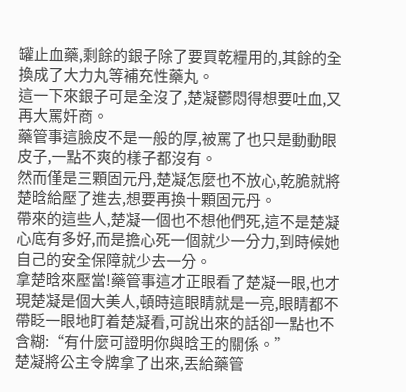罐止血藥,剩餘的銀子除了要買乾糧用的,其餘的全換成了大力丸等補充性藥丸。
這一下來銀子可是全沒了,楚凝鬱悶得想要吐血,又再大罵奸商。
藥管事這臉皮不是一般的厚,被罵了也只是動動眼皮子,一點不爽的樣子都沒有。
然而僅是三顆固元丹,楚凝怎麼也不放心,乾脆就將楚晗給壓了進去,想要再換十顆固元丹。
帶來的這些人,楚凝一個也不想他們死,這不是楚凝心底有多好,而是擔心死一個就少一分力,到時候她自己的安全保障就少去一分。
拿楚晗來壓當!藥管事這才正眼看了楚凝一眼,也才現楚凝是個大美人,頓時這眼睛就是一亮,眼睛都不帶眨一眼地盯着楚凝看,可說出來的話卻一點也不含糊:“有什麼可證明你與晗王的關係。”
楚凝將公主令牌拿了出來,丟給藥管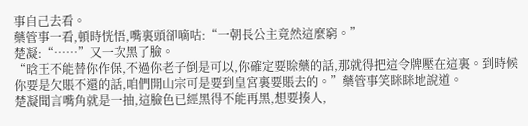事自己去看。
藥管事一看,頓時恍悟,嘴裏頭卻嘀咕:“一朝長公主竟然這麼窮。”
楚凝:“……”又一次黑了臉。
“晗王不能替你作保,不過你老子倒是可以,你確定要賒藥的話,那就得把這令牌壓在這裏。到時候你要是欠賬不還的話,咱們開山宗可是要到皇宮裏要賬去的。”藥管事笑眯眯地說道。
楚凝聞言嘴角就是一抽,這臉色已經黑得不能再黑,想要揍人,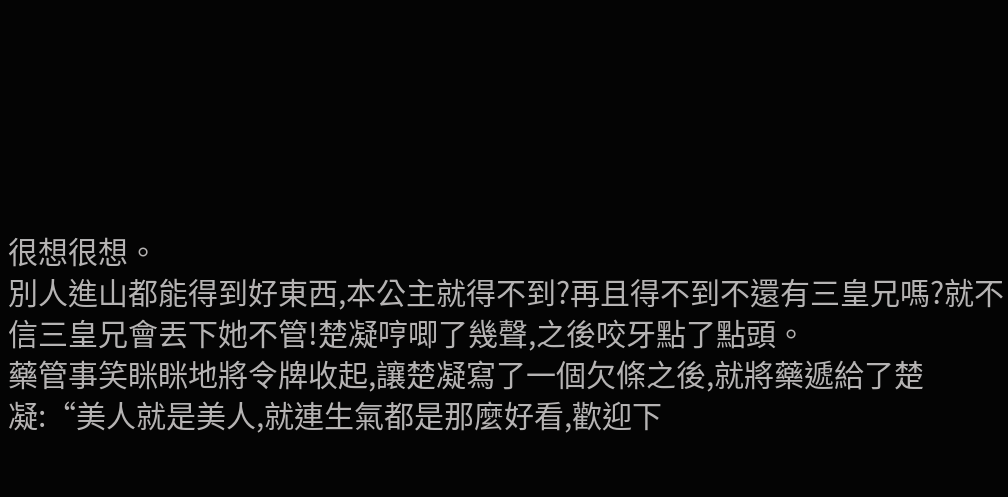很想很想。
別人進山都能得到好東西,本公主就得不到?再且得不到不還有三皇兄嗎?就不信三皇兄會丟下她不管!楚凝哼唧了幾聲,之後咬牙點了點頭。
藥管事笑眯眯地將令牌收起,讓楚凝寫了一個欠條之後,就將藥遞給了楚凝:“美人就是美人,就連生氣都是那麼好看,歡迎下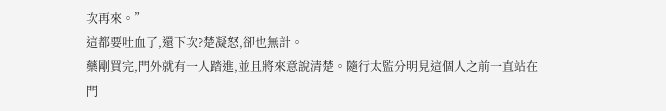次再來。”
這都要吐血了,還下次?楚凝怒,卻也無計。
藥剛買完,門外就有一人踏進,並且將來意說清楚。隨行太監分明見這個人之前一直站在門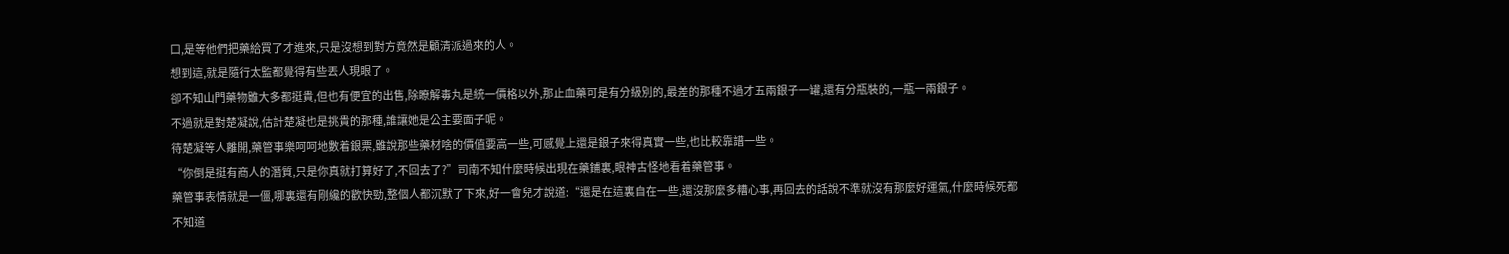口,是等他們把藥給買了才進來,只是沒想到對方竟然是顧清派過來的人。
想到這,就是隨行太監都覺得有些丟人現眼了。
卻不知山門藥物雖大多都挺貴,但也有便宜的出售,除瞭解毒丸是統一價格以外,那止血藥可是有分級別的,最差的那種不過才五兩銀子一罐,還有分瓶裝的,一瓶一兩銀子。
不過就是對楚凝說,估計楚凝也是挑貴的那種,誰讓她是公主要面子呢。
待楚凝等人離開,藥管事樂呵呵地數着銀票,雖說那些藥材啥的價值要高一些,可感覺上還是銀子來得真實一些,也比較靠譜一些。
“你倒是挺有商人的潛質,只是你真就打算好了,不回去了?”司南不知什麼時候出現在藥鋪裏,眼神古怪地看着藥管事。
藥管事表情就是一僵,哪裏還有剛纔的歡快勁,整個人都沉默了下來,好一會兒才說道:“還是在這裏自在一些,還沒那麼多糟心事,再回去的話說不準就沒有那麼好運氣,什麼時候死都不知道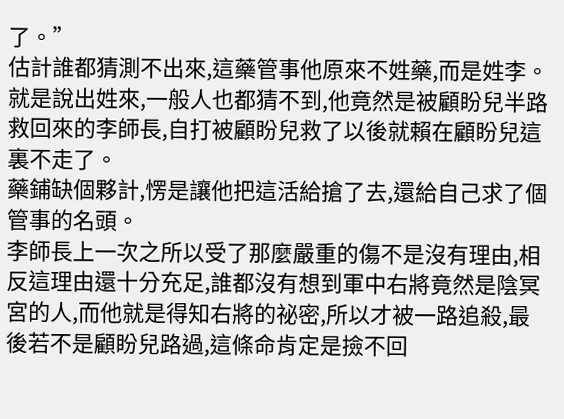了。”
估計誰都猜測不出來,這藥管事他原來不姓藥,而是姓李。
就是說出姓來,一般人也都猜不到,他竟然是被顧盼兒半路救回來的李師長,自打被顧盼兒救了以後就賴在顧盼兒這裏不走了。
藥鋪缺個夥計,愣是讓他把這活給搶了去,還給自己求了個管事的名頭。
李師長上一次之所以受了那麼嚴重的傷不是沒有理由,相反這理由還十分充足,誰都沒有想到軍中右將竟然是陰冥宮的人,而他就是得知右將的祕密,所以才被一路追殺,最後若不是顧盼兒路過,這條命肯定是撿不回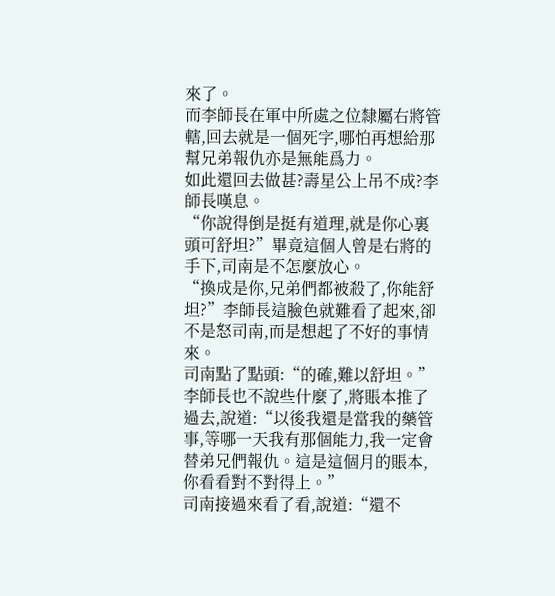來了。
而李師長在軍中所處之位隸屬右將管轄,回去就是一個死字,哪怕再想給那幫兄弟報仇亦是無能爲力。
如此還回去做甚?壽星公上吊不成?李師長嘆息。
“你說得倒是挺有道理,就是你心裏頭可舒坦?”畢竟這個人曾是右將的手下,司南是不怎麼放心。
“換成是你,兄弟們都被殺了,你能舒坦?”李師長這臉色就難看了起來,卻不是怒司南,而是想起了不好的事情來。
司南點了點頭:“的確,難以舒坦。”
李師長也不說些什麼了,將賬本推了過去,說道:“以後我還是當我的藥管事,等哪一天我有那個能力,我一定會替弟兄們報仇。這是這個月的賬本,你看看對不對得上。”
司南接過來看了看,說道:“還不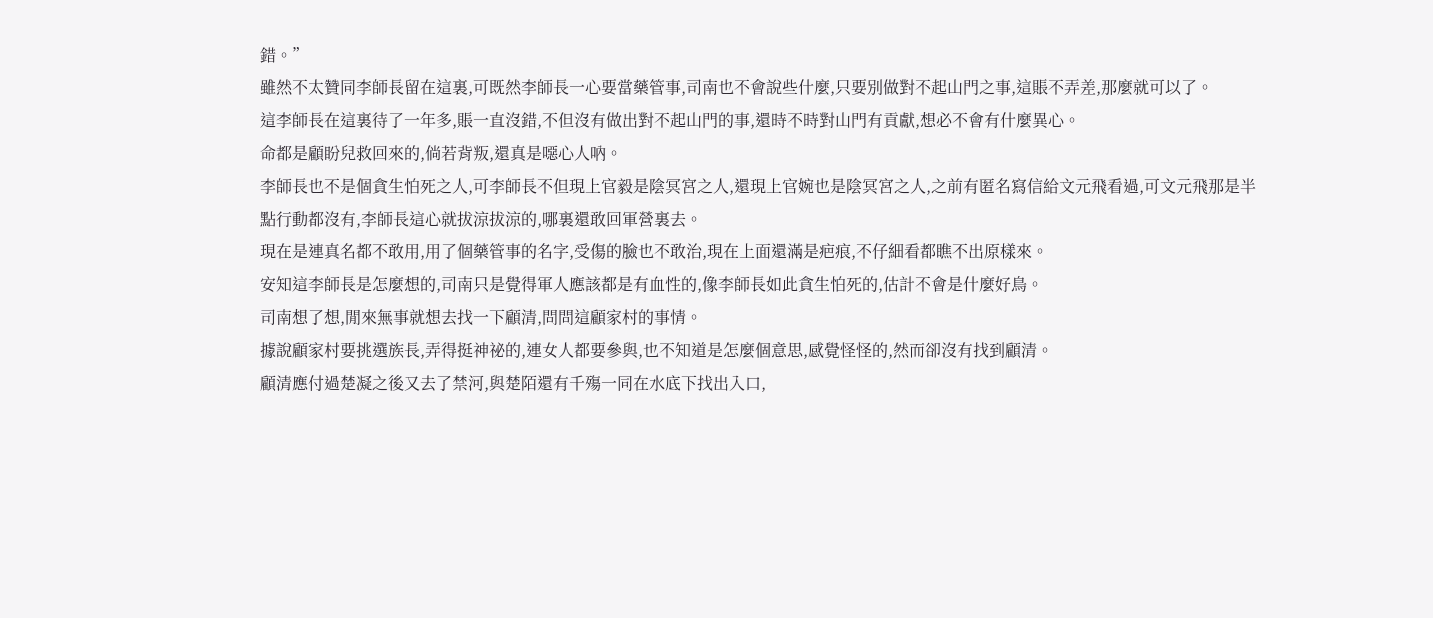錯。”
雖然不太贊同李師長留在這裏,可既然李師長一心要當藥管事,司南也不會說些什麼,只要別做對不起山門之事,這賬不弄差,那麼就可以了。
這李師長在這裏待了一年多,賬一直沒錯,不但沒有做出對不起山門的事,還時不時對山門有貢獻,想必不會有什麼異心。
命都是顧盼兒救回來的,倘若背叛,還真是噁心人吶。
李師長也不是個貪生怕死之人,可李師長不但現上官毅是陰冥宮之人,還現上官婉也是陰冥宮之人,之前有匿名寫信給文元飛看過,可文元飛那是半點行動都沒有,李師長這心就拔涼拔涼的,哪裏還敢回軍營裏去。
現在是連真名都不敢用,用了個藥管事的名字,受傷的臉也不敢治,現在上面還滿是疤痕,不仔細看都瞧不出原樣來。
安知這李師長是怎麼想的,司南只是覺得軍人應該都是有血性的,像李師長如此貪生怕死的,估計不會是什麼好鳥。
司南想了想,閒來無事就想去找一下顧清,問問這顧家村的事情。
據說顧家村要挑選族長,弄得挺神祕的,連女人都要參與,也不知道是怎麼個意思,感覺怪怪的,然而卻沒有找到顧清。
顧清應付過楚凝之後又去了禁河,與楚陌還有千殤一同在水底下找出入口,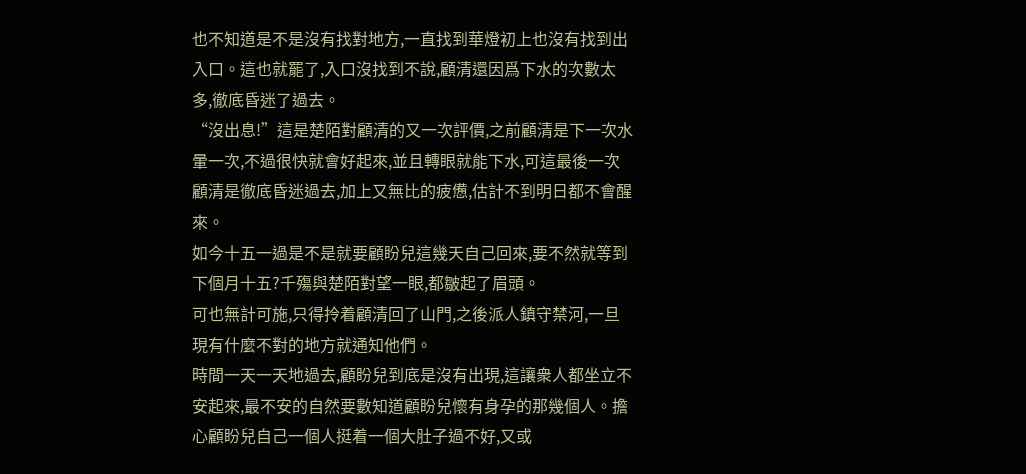也不知道是不是沒有找對地方,一直找到華燈初上也沒有找到出入口。這也就罷了,入口沒找到不說,顧清還因爲下水的次數太多,徹底昏迷了過去。
“沒出息!”這是楚陌對顧清的又一次評價,之前顧清是下一次水暈一次,不過很快就會好起來,並且轉眼就能下水,可這最後一次顧清是徹底昏迷過去,加上又無比的疲憊,估計不到明日都不會醒來。
如今十五一過是不是就要顧盼兒這幾天自己回來,要不然就等到下個月十五?千殤與楚陌對望一眼,都皺起了眉頭。
可也無計可施,只得拎着顧清回了山門,之後派人鎮守禁河,一旦現有什麼不對的地方就通知他們。
時間一天一天地過去,顧盼兒到底是沒有出現,這讓衆人都坐立不安起來,最不安的自然要數知道顧盼兒懷有身孕的那幾個人。擔心顧盼兒自己一個人挺着一個大肚子過不好,又或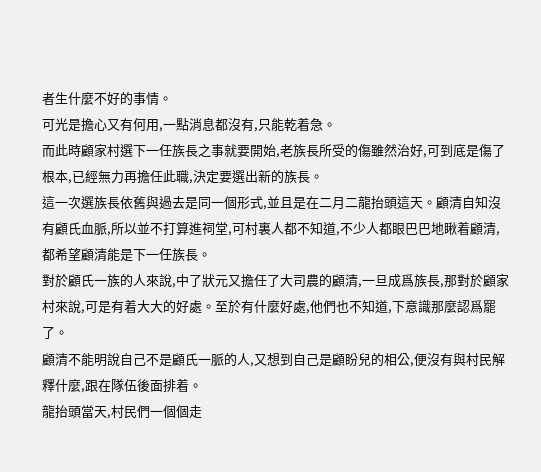者生什麼不好的事情。
可光是擔心又有何用,一點消息都沒有,只能乾着急。
而此時顧家村選下一任族長之事就要開始,老族長所受的傷雖然治好,可到底是傷了根本,已經無力再擔任此職,決定要選出新的族長。
這一次選族長依舊與過去是同一個形式,並且是在二月二龍抬頭這天。顧清自知沒有顧氏血脈,所以並不打算進祠堂,可村裏人都不知道,不少人都眼巴巴地瞅着顧清,都希望顧清能是下一任族長。
對於顧氏一族的人來說,中了狀元又擔任了大司農的顧清,一旦成爲族長,那對於顧家村來說,可是有着大大的好處。至於有什麼好處,他們也不知道,下意識那麼認爲罷了。
顧清不能明說自己不是顧氏一脈的人,又想到自己是顧盼兒的相公,便沒有與村民解釋什麼,跟在隊伍後面排着。
龍抬頭當天,村民們一個個走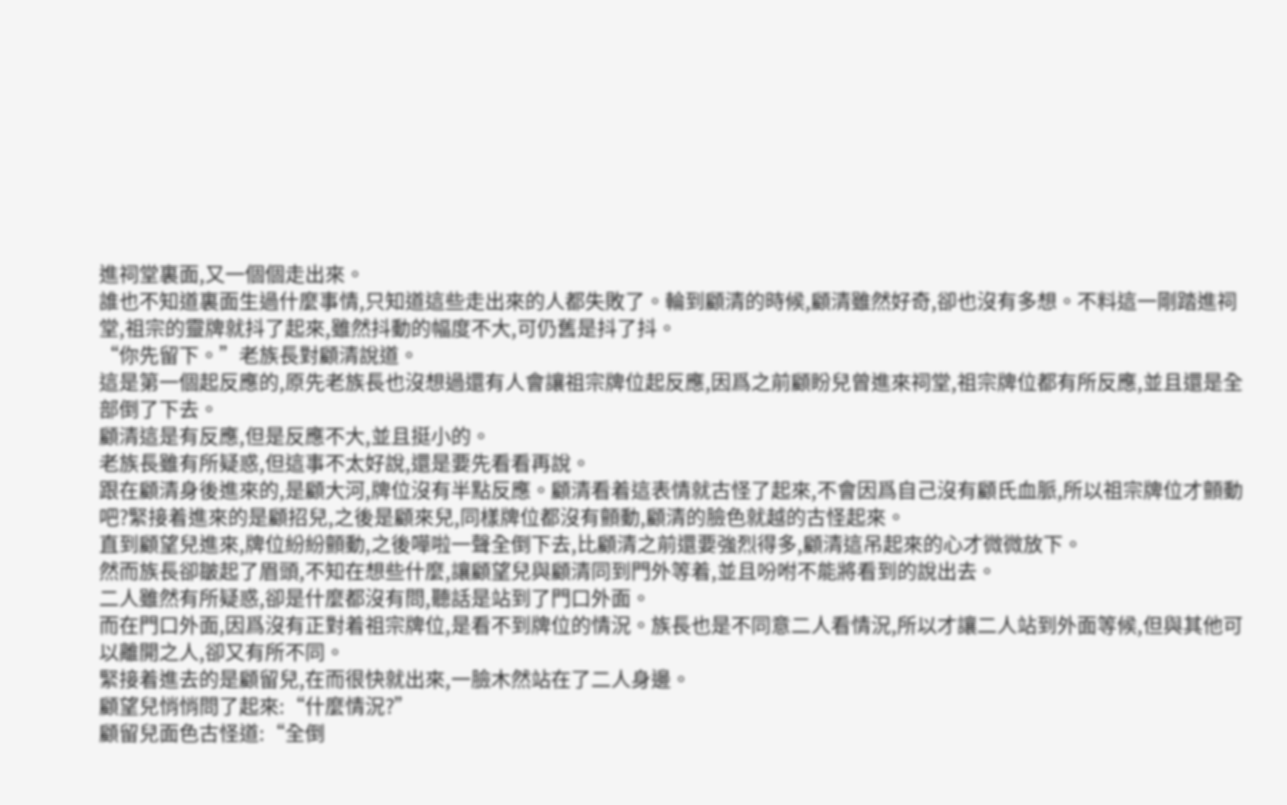進祠堂裏面,又一個個走出來。
誰也不知道裏面生過什麼事情,只知道這些走出來的人都失敗了。輪到顧清的時候,顧清雖然好奇,卻也沒有多想。不料這一剛踏進祠堂,祖宗的靈牌就抖了起來,雖然抖動的幅度不大,可仍舊是抖了抖。
“你先留下。”老族長對顧清說道。
這是第一個起反應的,原先老族長也沒想過還有人會讓祖宗牌位起反應,因爲之前顧盼兒曾進來祠堂,祖宗牌位都有所反應,並且還是全部倒了下去。
顧清這是有反應,但是反應不大,並且挺小的。
老族長雖有所疑惑,但這事不太好說,還是要先看看再說。
跟在顧清身後進來的,是顧大河,牌位沒有半點反應。顧清看着這表情就古怪了起來,不會因爲自己沒有顧氏血脈,所以祖宗牌位才顫動吧?緊接着進來的是顧招兒,之後是顧來兒,同樣牌位都沒有顫動,顧清的臉色就越的古怪起來。
直到顧望兒進來,牌位紛紛顫動,之後嘩啦一聲全倒下去,比顧清之前還要強烈得多,顧清這吊起來的心才微微放下。
然而族長卻皺起了眉頭,不知在想些什麼,讓顧望兒與顧清同到門外等着,並且吩咐不能將看到的說出去。
二人雖然有所疑惑,卻是什麼都沒有問,聽話是站到了門口外面。
而在門口外面,因爲沒有正對着祖宗牌位,是看不到牌位的情況。族長也是不同意二人看情況,所以才讓二人站到外面等候,但與其他可以離開之人,卻又有所不同。
緊接着進去的是顧留兒,在而很快就出來,一臉木然站在了二人身邊。
顧望兒悄悄問了起來:“什麼情況?”
顧留兒面色古怪道:“全倒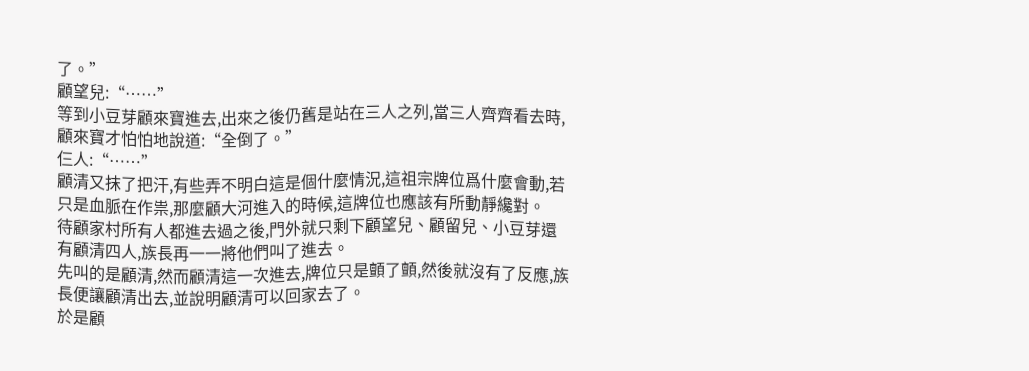了。”
顧望兒:“……”
等到小豆芽顧來寶進去,出來之後仍舊是站在三人之列,當三人齊齊看去時,顧來寶才怕怕地說道:“全倒了。”
仨人:“……”
顧清又抹了把汗,有些弄不明白這是個什麼情況,這祖宗牌位爲什麼會動,若只是血脈在作祟,那麼顧大河進入的時候,這牌位也應該有所動靜纔對。
待顧家村所有人都進去過之後,門外就只剩下顧望兒、顧留兒、小豆芽還有顧清四人,族長再一一將他們叫了進去。
先叫的是顧清,然而顧清這一次進去,牌位只是顫了顫,然後就沒有了反應,族長便讓顧清出去,並說明顧清可以回家去了。
於是顧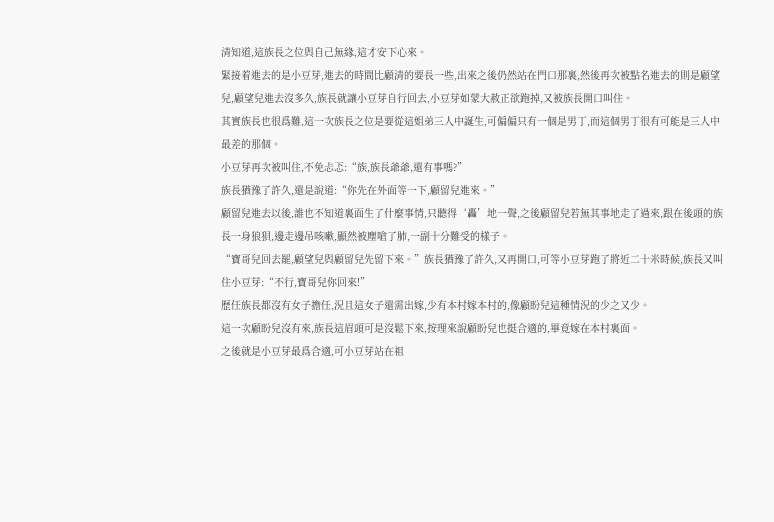清知道,這族長之位與自己無緣,這才安下心來。
緊接着進去的是小豆芽,進去的時間比顧清的要長一些,出來之後仍然站在門口那裏,然後再次被點名進去的則是顧望兒,顧望兒進去沒多久,族長就讓小豆芽自行回去,小豆芽如蒙大赦正欲跑掉,又被族長開口叫住。
其實族長也很爲難,這一次族長之位是要從這姐弟三人中誕生,可偏偏只有一個是男丁,而這個男丁很有可能是三人中最差的那個。
小豆芽再次被叫住,不免忐忑:“族,族長爺爺,還有事嗎?”
族長猶豫了許久,還是說道:“你先在外面等一下,顧留兒進來。”
顧留兒進去以後,誰也不知道裏面生了什麼事情,只聽得‘轟’地一聲,之後顧留兒若無其事地走了過來,跟在後頭的族長一身狼狽,邊走邊吊咳嗽,顯然被塵嗆了肺,一副十分難受的樣子。
“寶哥兒回去罷,顧望兒與顧留兒先留下來。”族長猶豫了許久,又再開口,可等小豆芽跑了將近二十米時候,族長又叫住小豆芽:“不行,寶哥兒你回來!”
歷任族長都沒有女子擔任,況且這女子還需出嫁,少有本村嫁本村的,像顧盼兒這種情況的少之又少。
這一次顧盼兒沒有來,族長這眉頭可是沒鬆下來,按理來說顧盼兒也挺合適的,畢竟嫁在本村裏面。
之後就是小豆芽最爲合適,可小豆芽站在祖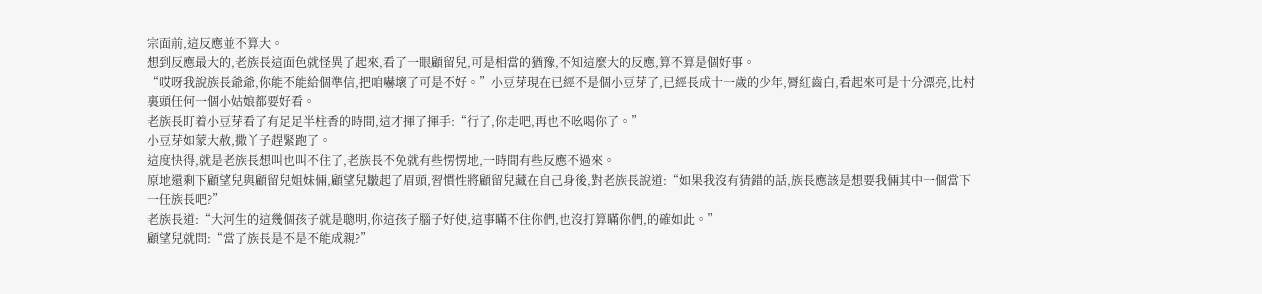宗面前,這反應並不算大。
想到反應最大的,老族長這面色就怪異了起來,看了一眼顧留兒,可是相當的猶豫,不知這麼大的反應,算不算是個好事。
“哎呀我說族長爺爺,你能不能給個準信,把咱嚇壞了可是不好。”小豆芽現在已經不是個小豆芽了,已經長成十一歲的少年,脣紅齒白,看起來可是十分漂亮,比村裏頭任何一個小姑娘都要好看。
老族長盯着小豆芽看了有足足半柱香的時間,這才揮了揮手:“行了,你走吧,再也不吆喝你了。”
小豆芽如蒙大赦,撒丫子趕緊跑了。
這度快得,就是老族長想叫也叫不住了,老族長不免就有些愣愣地,一時間有些反應不過來。
原地還剩下顧望兒與顧留兒姐妹倆,顧望兒皺起了眉頭,習慣性將顧留兒藏在自己身後,對老族長說道:“如果我沒有猜錯的話,族長應該是想要我倆其中一個當下一任族長吧?”
老族長道:“大河生的這幾個孩子就是聰明,你這孩子腦子好使,這事瞞不住你們,也沒打算瞞你們,的確如此。”
顧望兒就問:“當了族長是不是不能成親?”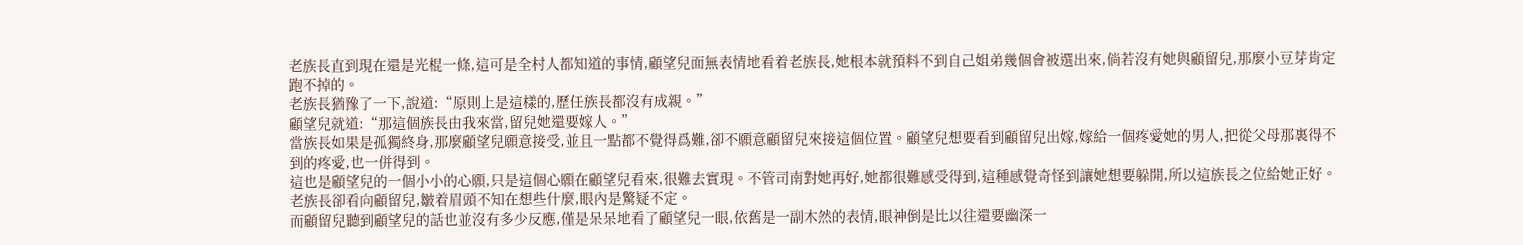老族長直到現在還是光棍一條,這可是全村人都知道的事情,顧望兒面無表情地看着老族長,她根本就預料不到自己姐弟幾個會被選出來,倘若沒有她與顧留兒,那麼小豆芽肯定跑不掉的。
老族長猶豫了一下,說道:“原則上是這樣的,歷任族長都沒有成親。”
顧望兒就道:“那這個族長由我來當,留兒她還要嫁人。”
當族長如果是孤獨終身,那麼顧望兒願意接受,並且一點都不覺得爲難,卻不願意顧留兒來接這個位置。顧望兒想要看到顧留兒出嫁,嫁給一個疼愛她的男人,把從父母那裏得不到的疼愛,也一併得到。
這也是顧望兒的一個小小的心願,只是這個心願在顧望兒看來,很難去實現。不管司南對她再好,她都很難感受得到,這種感覺奇怪到讓她想要躲開,所以這族長之位給她正好。
老族長卻看向顧留兒,皺着眉頭不知在想些什麼,眼內是驚疑不定。
而顧留兒聽到顧望兒的話也並沒有多少反應,僅是呆呆地看了顧望兒一眼,依舊是一副木然的表情,眼神倒是比以往還要幽深一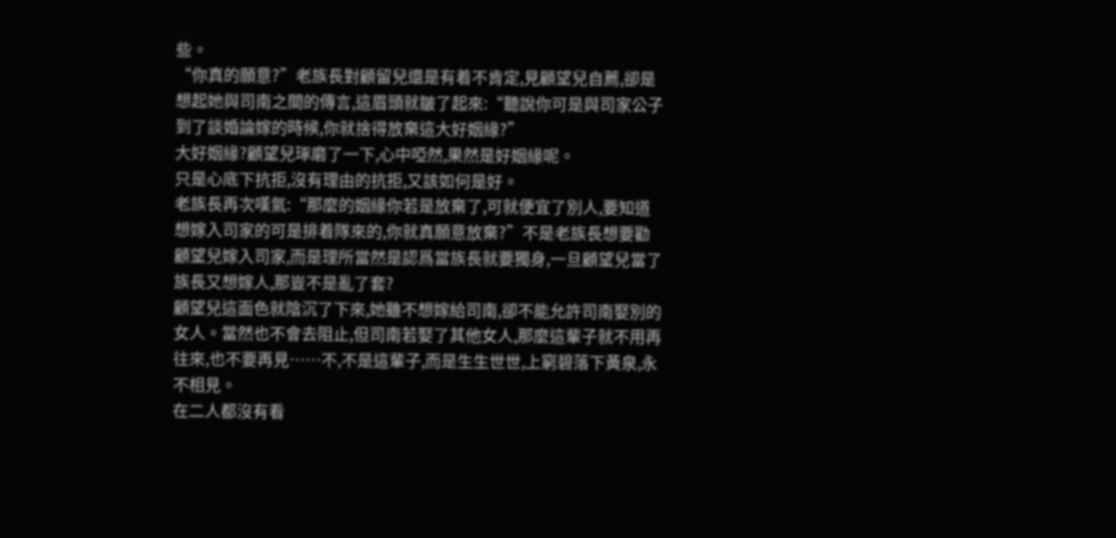些。
“你真的願意?”老族長對顧留兒還是有着不肯定,見顧望兒自薦,卻是想起她與司南之間的傳言,這眉頭就皺了起來:“聽說你可是與司家公子到了談婚論嫁的時候,你就捨得放棄這大好姻緣?”
大好姻緣?顧望兒琢磨了一下,心中啞然,果然是好姻緣呢。
只是心底下抗拒,沒有理由的抗拒,又該如何是好。
老族長再次嘆氣:“那麼的姻緣你若是放棄了,可就便宜了別人,要知道想嫁入司家的可是排着隊來的,你就真願意放棄?”不是老族長想要勸顧望兒嫁入司家,而是理所當然是認爲當族長就要獨身,一旦顧望兒當了族長又想嫁人,那豈不是亂了套?
顧望兒這面色就陰沉了下來,她雖不想嫁給司南,卻不能允許司南娶別的女人。當然也不會去阻止,但司南若娶了其他女人,那麼這輩子就不用再往來,也不要再見……不,不是這輩子,而是生生世世,上窮碧落下黃泉,永不相見。
在二人都沒有看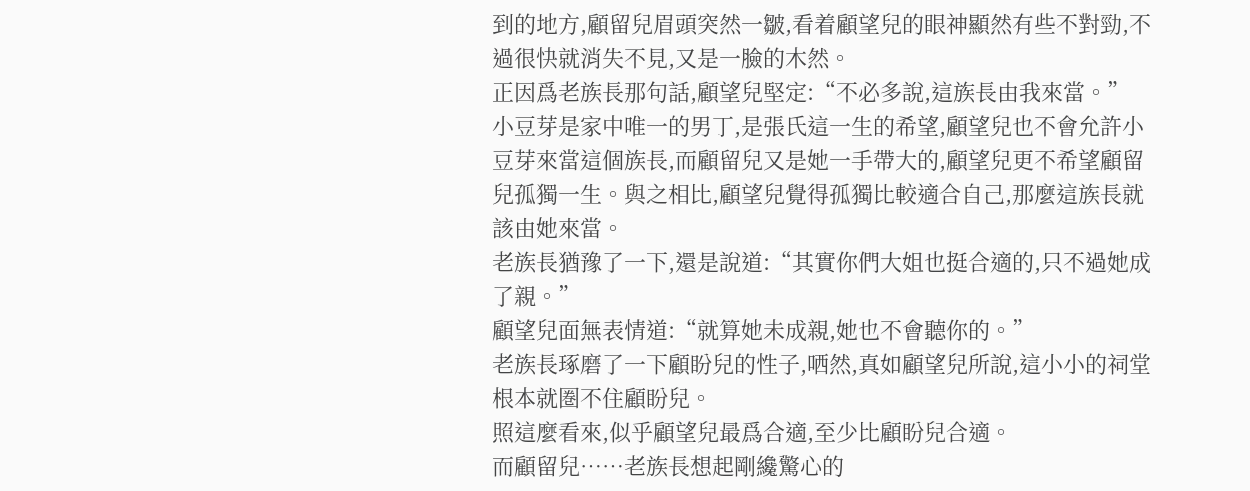到的地方,顧留兒眉頭突然一皺,看着顧望兒的眼神顯然有些不對勁,不過很快就消失不見,又是一臉的木然。
正因爲老族長那句話,顧望兒堅定:“不必多說,這族長由我來當。”
小豆芽是家中唯一的男丁,是張氏這一生的希望,顧望兒也不會允許小豆芽來當這個族長,而顧留兒又是她一手帶大的,顧望兒更不希望顧留兒孤獨一生。與之相比,顧望兒覺得孤獨比較適合自己,那麼這族長就該由她來當。
老族長猶豫了一下,還是說道:“其實你們大姐也挺合適的,只不過她成了親。”
顧望兒面無表情道:“就算她未成親,她也不會聽你的。”
老族長琢磨了一下顧盼兒的性子,哂然,真如顧望兒所說,這小小的祠堂根本就圏不住顧盼兒。
照這麼看來,似乎顧望兒最爲合適,至少比顧盼兒合適。
而顧留兒……老族長想起剛纔驚心的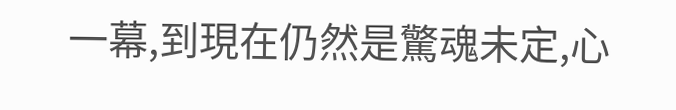一幕,到現在仍然是驚魂未定,心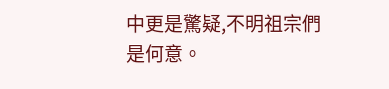中更是驚疑,不明祖宗們是何意。